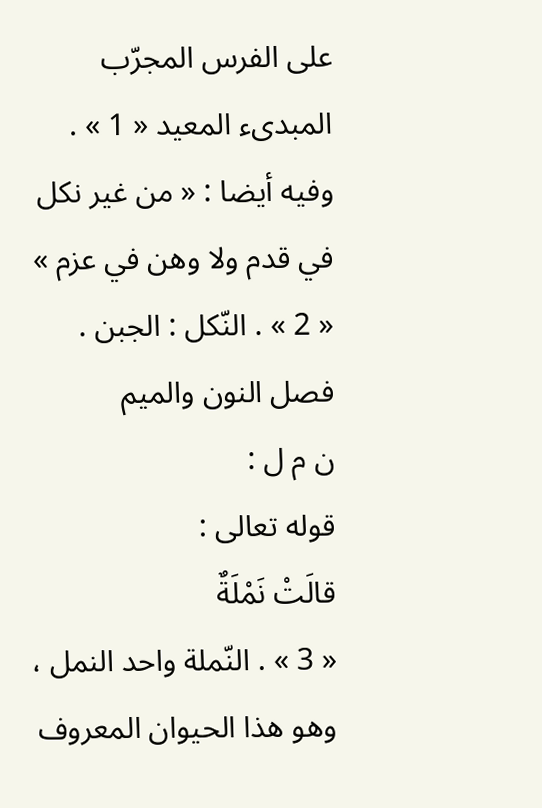على الفرس المجرّب المبدىء المعيد « 1 » . وفيه أيضا : « من غير نكل في قدم ولا وهن في عزم » « 2 » . النّكل : الجبن .
فصل النون والميم
ن م ل :
قوله تعالى :
قالَتْ نَمْلَةٌ
« 3 » . النّملة واحد النمل ، وهو هذا الحيوان المعروف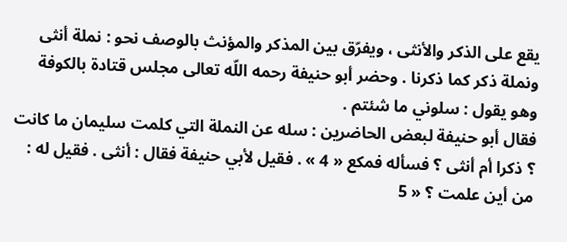يقع على الذكر والأنثى ، ويفرّق بين المذكر والمؤنث بالوصف نحو : نملة أنثى ونملة ذكر كما ذكرنا . وحضر أبو حنيفة رحمه اللّه تعالى مجلس قتادة بالكوفة وهو يقول : سلوني ما شئتم .
فقال أبو حنيفة لبعض الحاضرين : سله عن النملة التي كلمت سليمان ما كانت ؟ ذكرا أم أنثى ؟ فسأله فمكع « 4 » . فقيل لأبي حنيفة فقال : أنثى . فقيل له : من أين علمت ؟ « 5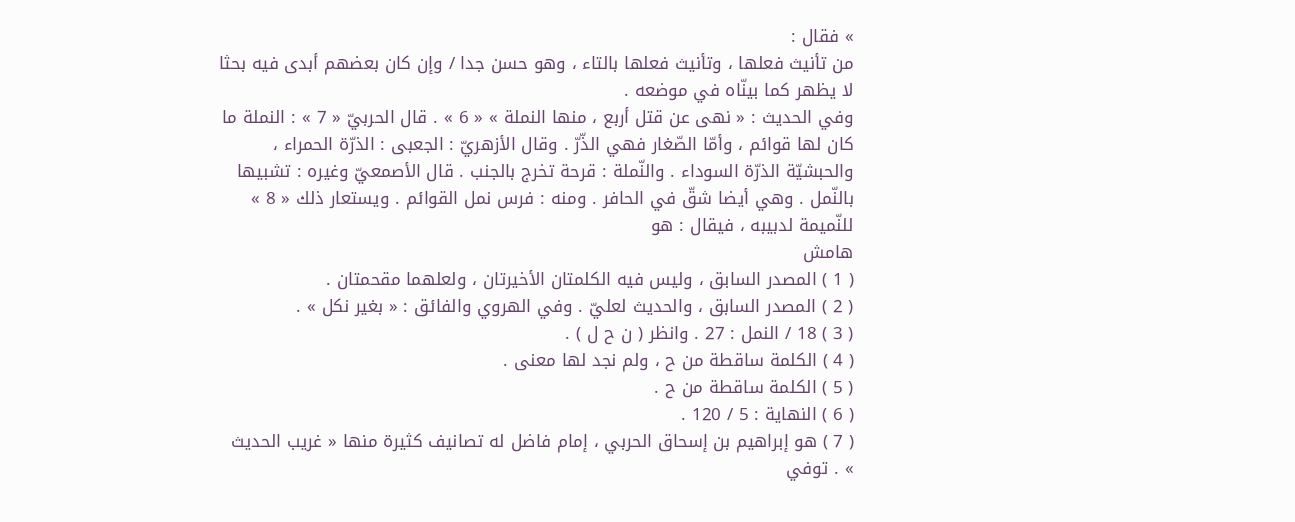» فقال :
من تأنيث فعلها ، وتأنيث فعلها بالتاء ، وهو حسن جدا / وإن كان بعضهم أبدى فيه بحثا لا يظهر كما بينّاه في موضعه .
وفي الحديث : « نهى عن قتل أربع ، منها النملة » « 6 » . قال الحربيّ « 7 » : النملة ما كان لها قوائم ، وأمّا الصّغار فهي الذّرّ . وقال الأزهريّ : الجعبى : الذرّة الحمراء ، والحبشيّة الذرّة السوداء . والنّملة : قرحة تخرج بالجنب . قال الأصمعيّ وغيره : تشبيها بالنّمل . وهي أيضا شقّ في الحافر . ومنه : فرس نمل القوائم . ويستعار ذلك « 8 » للنّميمة لدبيبه ، فيقال : هو
هامش
( 1 ) المصدر السابق ، وليس فيه الكلمتان الأخيرتان ، ولعلهما مقحمتان .
( 2 ) المصدر السابق ، والحديث لعليّ . وفي الهروي والفائق : « بغير نكل » .
( 3 ) 18 / النمل : 27 . وانظر ( ن ح ل ) .
( 4 ) الكلمة ساقطة من ح ، ولم نجد لها معنى .
( 5 ) الكلمة ساقطة من ح .
( 6 ) النهاية : 5 / 120 .
( 7 ) هو إبراهيم بن إسحاق الحربي ، إمام فاضل له تصانيف كثيرة منها « غريب الحديث » . توفي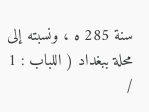سنة 285 ه ، ونسبته إلى محلة ببغداد ( اللباب : 1 /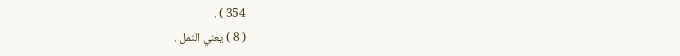354 ) .
( 8 ) يعني النمل .